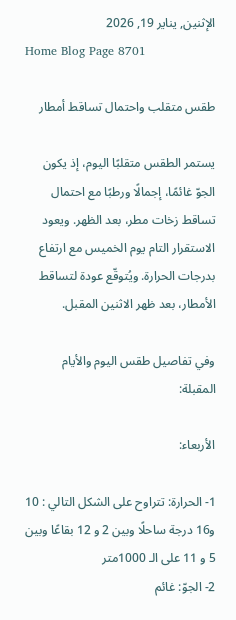الإثنين, يناير 19, 2026
Home Blog Page 8701

طقس متقلب واحتمال تساقط أمطار

يستمر الطقس متقلبًا اليوم، إذ يكون الجوّ غائمًا، إجمالًا ورطبًا مع احتمال تساقط زخات مطر، بعد الظهر. ويعود الاستقرار التام يوم الخميس مع ارتفاع بدرجات الحرارة. ويُتوقّع عودة لتساقط الأمطار، بعد ظهر الاثنين المقبل.

وفي تفاصيل طقس اليوم والأيام المقبلة:

الأربعاء:

1- الحرارة: تتراوح على الشكل التالي : 10 و16 درجة ساحلًا وبين 2 و 12 بقاعًا وبين 5 و 11 على الـ 1000متر
2- الجوّ: غائم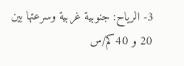3- الرياح: جنوبية غربية وسرعتها بين 20 و 40كم/س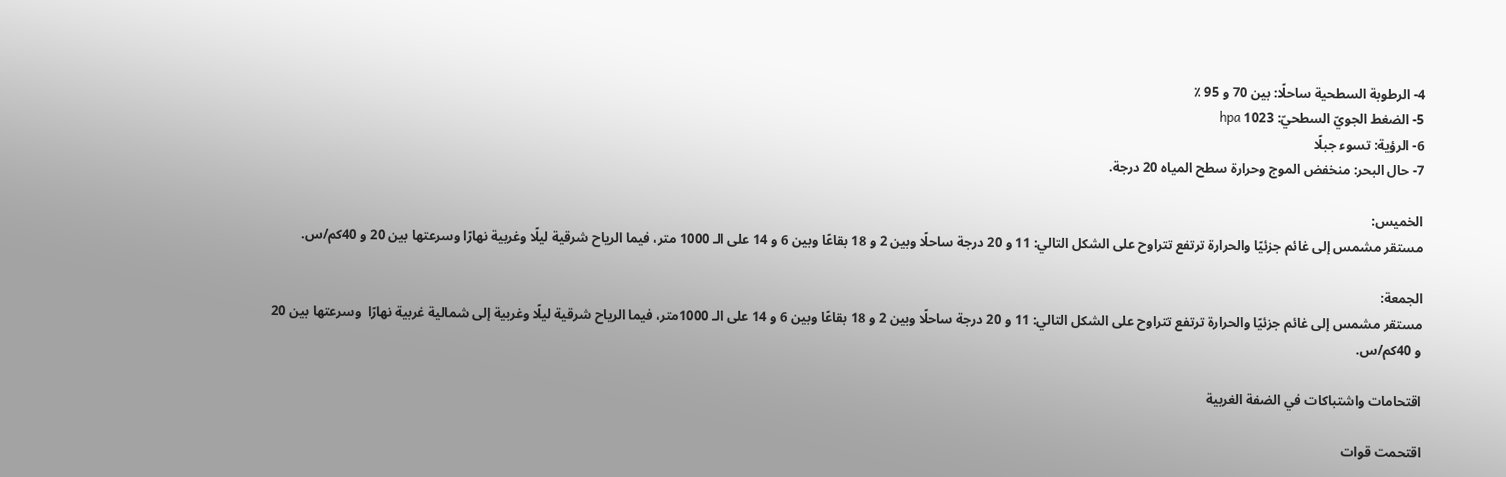4- الرطوبة السطحية ساحلًا: بين 70 و 95 ٪
5- الضغط الجويّ السطحيّ: 1023 hpa
6- الرؤية: تسوء جبلًا
7- حال البحر: منخفض الموج وحرارة سطح المياه 20 درجة.

الخميس:
مستقر مشمس إلى غائم جزئيًا والحرارة ترتفع تتراوح على الشكل التالي: 11 و 20 درجة ساحلًا وبين 2 و 18 بقاعًا وبين 6 و 14 على الـ 1000 متر، فيما الرياح شرقية ليلًا وغربية نهارًا وسرعتها بين 20 و 40كم/س.

الجمعة:
مستقر مشمس إلى غائم جزئيًا والحرارة ترتفع تتراوح على الشكل التالي: 11 و 20 درجة ساحلًا وبين 2 و 18 بقاعًا وبين 6 و 14 على الـ 1000متر، فيما الرياح شرقية ليلًا وغربية إلى شمالية غربية نهارًا  وسرعتها بين 20 و 40كم/س.

اقتحامات واشتباكات في الضفة الغربية

اقتحمت قوات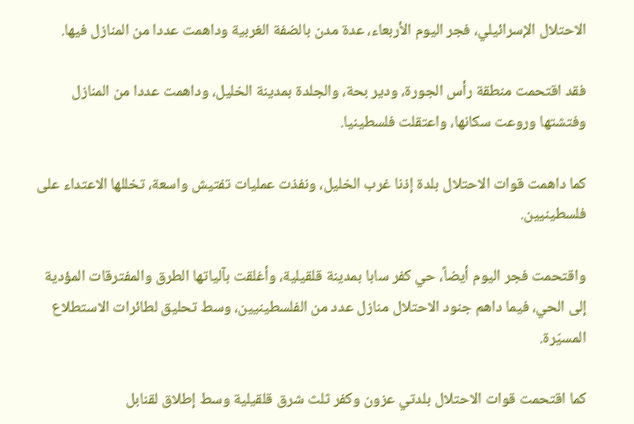الاحتلال الإسرائيلي، فجر اليوم الأربعاء، عدة مدن بالضفة الغربية وداهمت عددا من المنازل فيها.

فقد اقتحمت منطقة رأس الجورة، ودير بحة، والجلدة بمدينة الخليل، وداهمت عددا من المنازل وفتشتها وروعت سكانها، واعتقلت فلسطينيا.

كما داهمت قوات الاحتلال بلدة إذنا غرب الخليل، ونفذت عمليات تفتيش واسعة، تخللها الاعتداء على فلسطينيين.

واقتحمت فجر اليوم أيضاً، حي كفر سابا بمدينة قلقيلية، وأغلقت بآلياتها الطرق والمفترقات المؤدية إلى الحي، فيما داهم جنود الاحتلال منازل عدد من الفلسطينيين، وسط تحليق لطائرات الاستطلاع المسيّرة.

كما اقتحمت قوات الاحتلال بلدتي عزون وكفر ثلث شرق قلقيلية وسط إطلاق لقنابل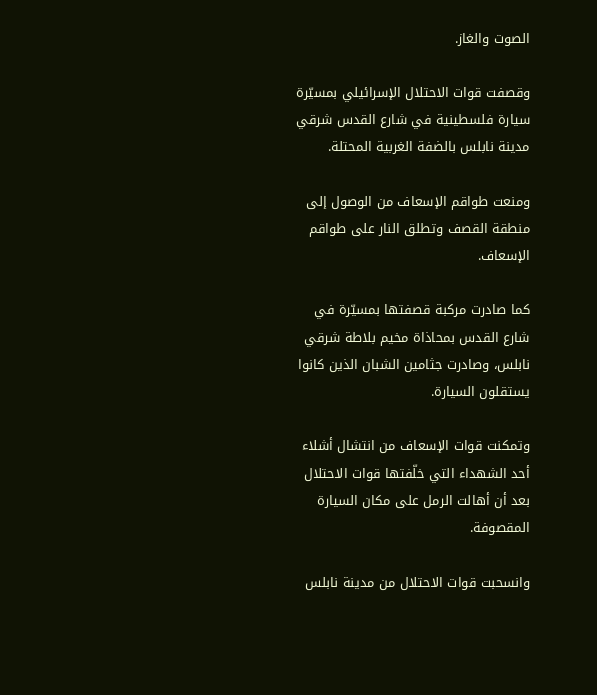الصوت والغاز.

وقصفت قوات الاحتلال الإسرائيلي بمسيّرة سيارة فلسطينية في شارع القدس شرقي مدينة نابلس بالضفة الغربية المحتلة.

ومنعت طواقم الإسعاف من الوصول إلى منطقة القصف وتطلق النار على طواقم الإسعاف.

كما صادرت مركبة قصفتها بمسيّرة في شارع القدس بمحاذاة مخيم بلاطة شرقي نابلس، وصادرت جثامين الشبان الذين كانوا يستقلون السيارة.

وتمكنت قوات الإسعاف من انتشال أشلاء أحد الشهداء التي خلّفتها قوات الاحتلال بعد أن أهالت الرمل على مكان السيارة المقصوفة.

وانسحبت قوات الاحتلال من مدينة نابلس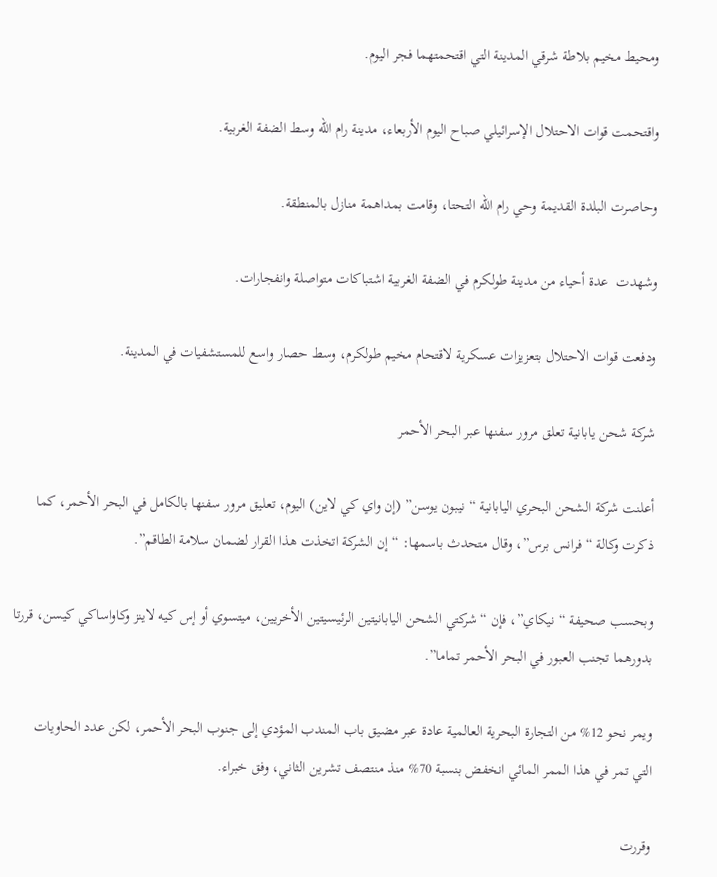ومحيط مخيم بلاطة شرقي المدينة التي اقتحمتهما فجر اليوم.

واقتحمت قوات الاحتلال الإسرائيلي صباح اليوم الأربعاء، مدينة رام الله وسط الضفة الغربية.

وحاصرت البلدة القديمة وحي رام الله التحتا، وقامت بمداهمة منازل بالمنطقة.

وشهدت  عدة أحياء من مدينة طولكرم في الضفة الغربية اشتباكات متواصلة وانفجارات.

ودفعت قوات الاحتلال بتعزيزات عسكرية لاقتحام مخيم طولكرم، وسط حصار واسع للمستشفيات في المدينة.

شركة شحن يابانية تعلق مرور سفنها عبر البحر الأحمر

أعلنت شركة الشحن البحري اليابانية “نيبون يوسن” (إن واي كي لاين) اليوم، تعليق مرور سفنها بالكامل في البحر الأحمر، كما ذكرت وكالة “فرانس برس”، وقال متحدث باسمها: “إن الشركة اتخذت هذا القرار لضمان سلامة الطاقم”.

وبحسب صحيفة “نيكاي”، فإن “شركتي الشحن اليابانيتين الرئيسيتين الأخريين، ميتسوي أو إس كيه لاينز وكاواساكي كيسن، قررتا بدورهما تجنب العبور في البحر الأحمر تماما”.

ويمر نحو 12% من التجارة البحرية العالمية عادة عبر مضيق باب المندب المؤدي إلى جنوب البحر الأحمر، لكن عدد الحاويات التي تمر في هذا الممر المائي انخفض بنسبة 70% منذ منتصف تشرين الثاني، وفق خبراء.

وقررت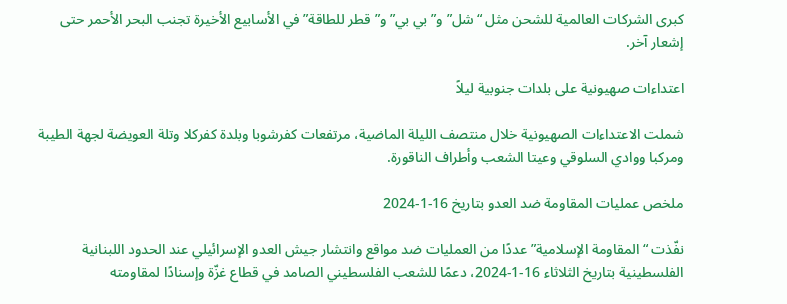كبرى الشركات العالمية للشحن مثل “شل” و”بي بي” و”قطر للطاقة” في الأسابيع الأخيرة تجنب البحر الأحمر حتى إشعار آخر.

اعتداءات صهيونية على بلدات جنوبية ليلاً

شملت الاعتداءات الصهيونية خلال منتصف الليلة الماضية، مرتفعات كفرشوبا وبلدة كفركلا وتلة العويضة لجهة الطيبة ومركبا ووادي السلوقي وعيتا الشعب وأطراف الناقورة.

ملخص عمليات المقاومة ضد العدو بتاريخ 16-1-2024

نفّذت “المقاومة الإسلامية” عددًا من العمليات ضد مواقع وانتشار جيش العدو الإسرائيلي عند الحدود اللبنانية الفلسطينية بتاريخ الثلاثاء 16-1-2024، دعمًا للشعب الفلسطيني الصامد في قطاع غزّة وإسنادًا لمقاومته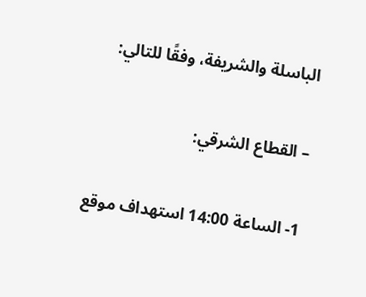الباسلة ‌‌والشريفة، وفقًا للتالي:

– القطاع الشرقي:

1- الساعة 14:00 استهداف موقع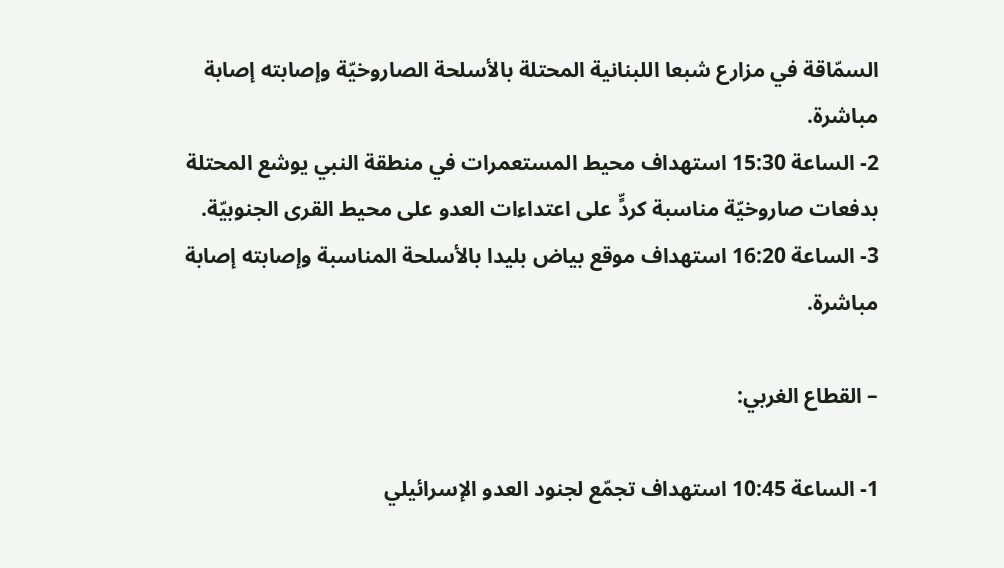السمّاقة في مزارع شبعا اللبنانية المحتلة بالأسلحة الصاروخيّة وإصابته إصابة مباشرة.
2- الساعة 15:30 استهداف محيط المستعمرات في منطقة النبي يوشع المحتلة بدفعات صاروخيّة مناسبة كردٍّ على اعتداءات العدو على محيط القرى الجنوبيّة.
3- الساعة 16:20 استهداف موقع بياض بليدا بالأسلحة المناسبة وإصابته إصابة مباشرة.

– القطاع الغربي:

1- الساعة 10:45 استهداف تجمّع لجنود العدو الإسرائيلي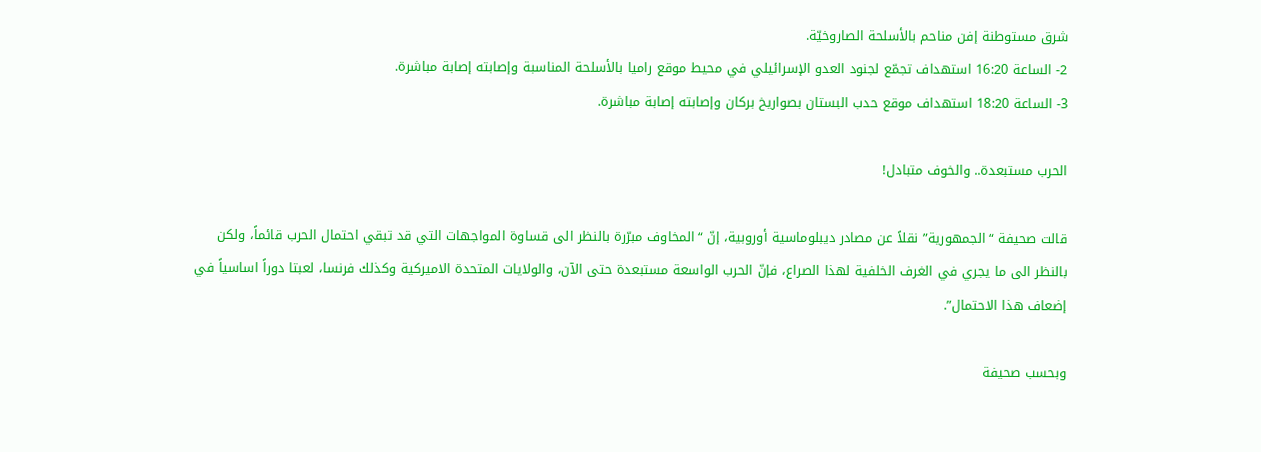شرق مستوطنة إفن مناحم بالأسلحة الصاروخيّة.
2- الساعة 16:20 استهداف تجمّع لجنود العدو الإسرائيلي في محيط موقع راميا بالأسلحة المناسبة وإصابته إصابة مباشرة.
3- الساعة 18:20 استهداف موقع حدب البستان بصواريخ بركان وإصابته إصابة مباشرة.

الحرب مستبعدة.. والخوف متبادل!

قالت صحيفة “الجمهورية” نقلاً عن مصادر ديبلوماسية أوروبية، إنّ “المخاوف مبرّرة بالنظر الى قساوة المواجهات التي قد تبقي احتمال الحرب قائماً، ولكن بالنظر الى ما يجري في الغرف الخلفية لهذا الصراع، فإنّ الحرب الواسعة مستبعدة حتى الآن، والولايات المتحدة الاميركية وكذلك فرنسا، لعبتا دوراً اساسياً في إضعاف هذا الاحتمال”.

وبحسب صحيفة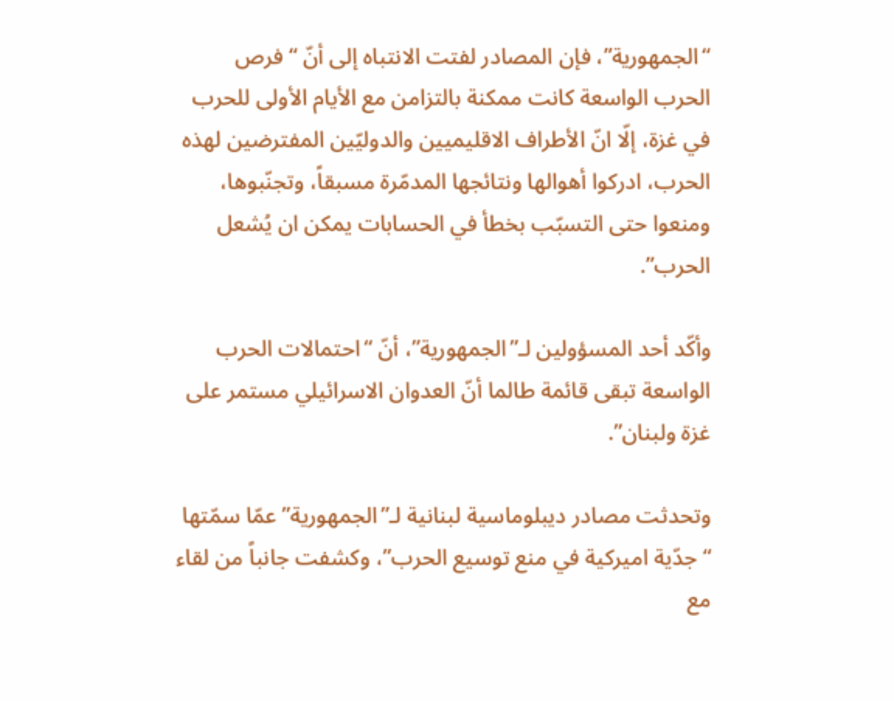“الجمهورية”، فإن المصادر لفتت الانتباه إلى أنّ “فرص الحرب الواسعة كانت ممكنة بالتزامن مع الأيام الأولى للحرب في غزة، إلّا انّ الأطراف الاقليميين والدوليّين المفترضين لهذه الحرب، ادركوا أهوالها ونتائجها المدمّرة مسبقاً، وتجنّبوها، ومنعوا حتى التسبّب بخطأ في الحسابات يمكن ان يُشعل الحرب”.

وأكّد أحد المسؤولين لـ”الجمهورية”، أنّ “احتمالات الحرب الواسعة تبقى قائمة طالما أنّ العدوان الاسرائيلي مستمر على غزة ولبنان”.

وتحدثت مصادر ديبلوماسية لبنانية لـ”الجمهورية” عمّا سمّتها “جدّية اميركية في منع توسيع الحرب”، وكشفت جانباً من لقاء مع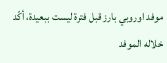موفد اوروبي بارز قبل فترة ليست ببعيدة، أكّد خلاله الموفد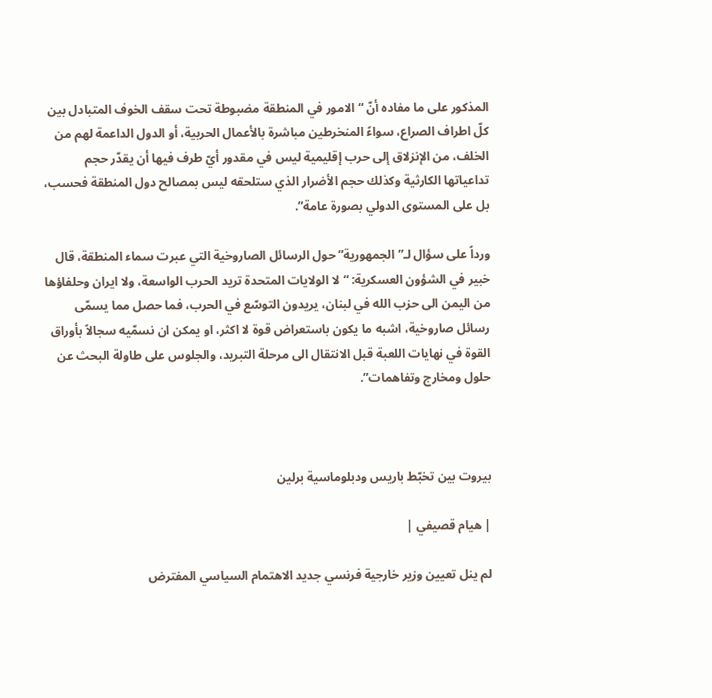المذكور على ما مفاده أنّ “الامور في المنطقة مضبوطة تحت سقف الخوف المتبادل بين كلّ اطراف الصراع، سواءً المنخرطين مباشرة بالأعمال الحربية، أو الدول الداعمة لهم من الخلف، من الإنزلاق إلى حرب إقليمية ليس في مقدور أيّ طرف فيها أن يقدّر حجم تداعياتها الكارثية وكذلك حجم الأضرار الذي ستلحقه ليس بمصالح دول المنطقة فحسب، بل على المستوى الدولي بصورة عامة”.

ورداً على سؤال لـ”الجمهورية” حول الرسائل الصاروخية التي عبرت سماء المنطقة، قال خبير في الشؤون العسكرية: “لا الولايات المتحدة تريد الحرب الواسعة، ولا ايران وحلفاؤها من اليمن الى حزب الله في لبنان، يريدون التوسّع في الحرب، فما حصل مما يسمّى رسائل صاروخية، اشبه ما يكون باستعراض قوة لا اكثر، او يمكن ان نسمّيه سجالاً بأوراق القوة في نهايات اللعبة قبل الانتقال الى مرحلة التبريد، والجلوس على طاولة البحث عن حلول ومخارج وتفاهمات”.



بيروت بين تخبّط باريس ودبلوماسية برلين

| هيام قصيفي |

لم ينل تعيين وزير خارجية فرنسي جديد الاهتمام السياسي المفترض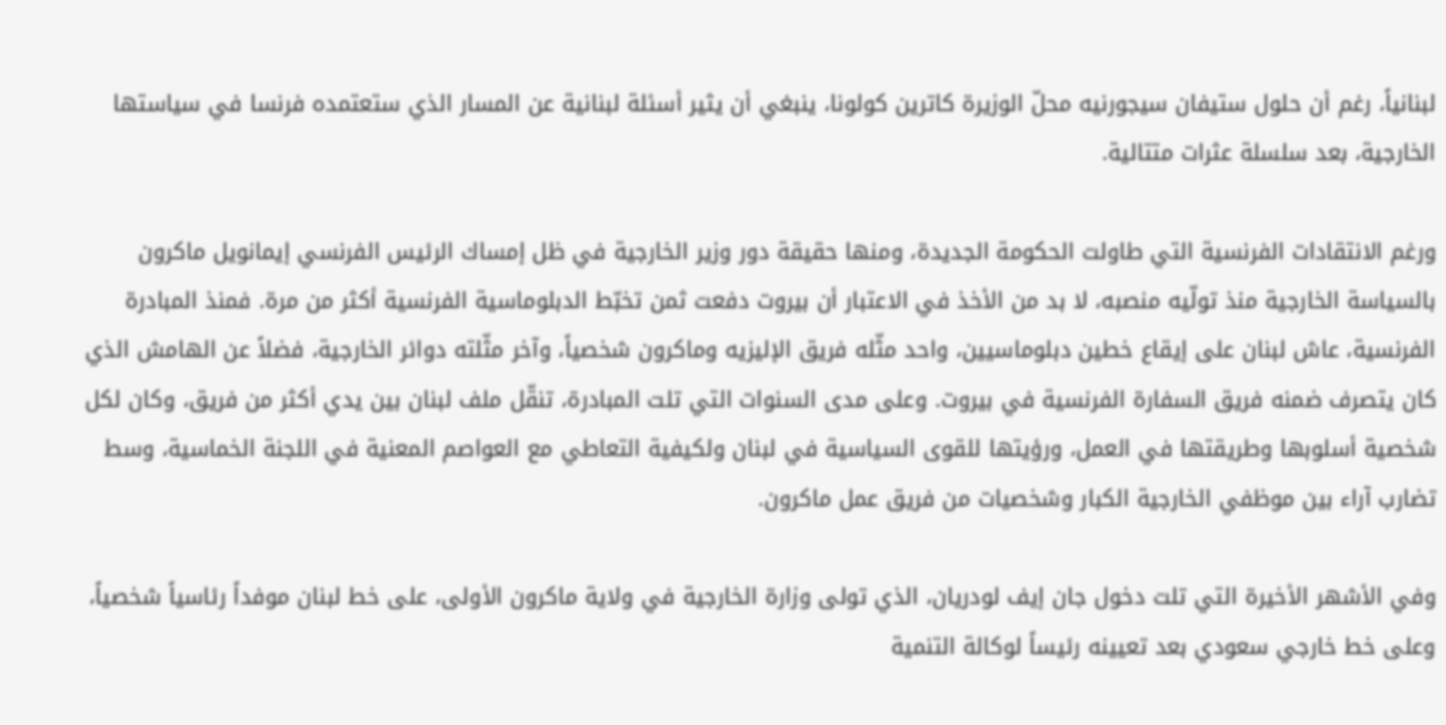لبنانياً، رغم أن حلول ستيفان سيجورنيه محلّ الوزيرة كاترين كولونا، ينبغي أن يثير أسئلة لبنانية عن المسار الذي ستعتمده فرنسا في سياستها الخارجية، بعد سلسلة عثرات متتالية.

ورغم الانتقادات الفرنسية التي طاولت الحكومة الجديدة، ومنها حقيقة دور وزير الخارجية في ظل إمساك الرئيس الفرنسي إيمانويل ماكرون بالسياسة الخارجية منذ تولّيه منصبه، لا بد من الأخذ في الاعتبار أن بيروت دفعت ثمن تخبّط الدبلوماسية الفرنسية أكثر من مرة. فمنذ المبادرة الفرنسية، عاش لبنان على إيقاع خطين دبلوماسيين، واحد مثّله فريق الإليزيه وماكرون شخصياً، وآخر مثّلته دوائر الخارجية، فضلاً عن الهامش الذي كان يتصرف ضمنه فريق السفارة الفرنسية في بيروت. وعلى مدى السنوات التي تلت المبادرة، تنقّل ملف لبنان بين يدي أكثر من فريق، وكان لكل شخصية أسلوبها وطريقتها في العمل، ورؤيتها للقوى السياسية في لبنان ولكيفية التعاطي مع العواصم المعنية في اللجنة الخماسية، وسط تضارب آراء بين موظفي الخارجية الكبار وشخصيات من فريق عمل ماكرون.

وفي الأشهر الأخيرة التي تلت دخول جان إيف لودريان، الذي تولى وزارة الخارجية في ولاية ماكرون الأولى، على خط لبنان موفداً رئاسياً شخصياً، وعلى خط خارجي سعودي بعد تعيينه رئيساً لوكالة التنمية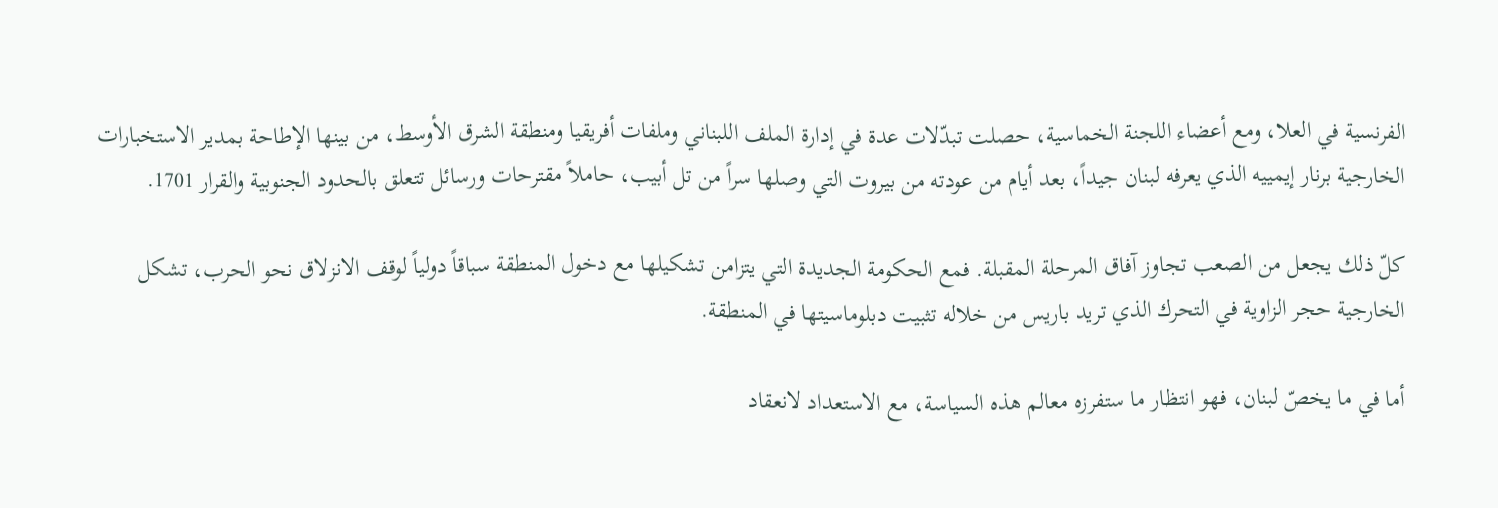الفرنسية في العلا، ومع أعضاء اللجنة الخماسية، حصلت تبدّلات عدة في إدارة الملف اللبناني وملفات أفريقيا ومنطقة الشرق الأوسط، من بينها الإطاحة بمدير الاستخبارات الخارجية برنار إيمييه الذي يعرفه لبنان جيداً، بعد أيام من عودته من بيروت التي وصلها سراً من تل أبيب، حاملاً مقترحات ورسائل تتعلق بالحدود الجنوبية والقرار 1701.

كلّ ذلك يجعل من الصعب تجاوز آفاق المرحلة المقبلة. فمع الحكومة الجديدة التي يتزامن تشكيلها مع دخول المنطقة سباقاً دولياً لوقف الانزلاق نحو الحرب، تشكل الخارجية حجر الزاوية في التحرك الذي تريد باريس من خلاله تثبيت دبلوماسيتها في المنطقة.

أما في ما يخصّ لبنان، فهو انتظار ما ستفرزه معالم هذه السياسة، مع الاستعداد لانعقاد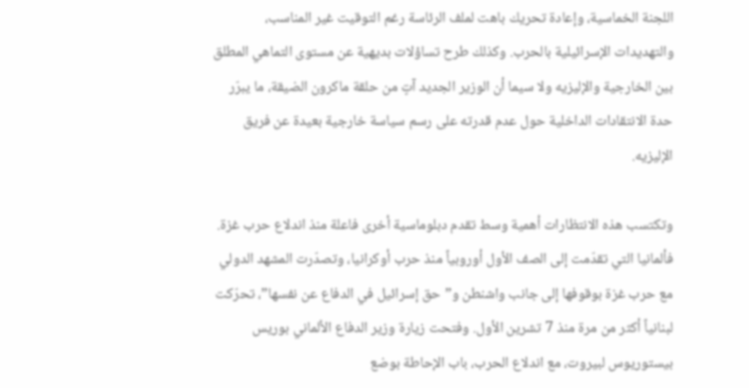اللجنة الخماسية، وإعادة تحريك باهت لملف الرئاسة رغم التوقيت غير المناسب، والتهديدات الإسرائيلية بالحرب. وكذلك طرح تساؤلات بديهية عن مستوى التماهي المطلق بين الخارجية والإليزيه ولا سيما أن الوزير الجديد آتٍ من حلقة ماكرون الضيقة، ما يبرّر حدة الانتقادات الداخلية حول عدم قدرته على رسم سياسة خارجية بعيدة عن فريق الإليزيه.

وتكتسب هذه الانتظارات أهمية وسط تقدم دبلوماسية أخرى فاعلة منذ اندلاع حرب غزة. فألمانيا التي تقدّمت إلى الصف الأول أوروبياً منذ حرب أوكرانيا، وتصدّرت المشهد الدولي مع حرب غزة بوقوفها إلى جانب واشنطن و”حق إسرائيل في الدفاع عن نفسها”، تحرّكت لبنانياً أكثر من مرة منذ 7 تشرين الأول. وفتحت زيارة وزير الدفاع الألماني بوريس بيستوريوس لبيروت، مع اندلاع الحرب، باب الإحاطة بوضع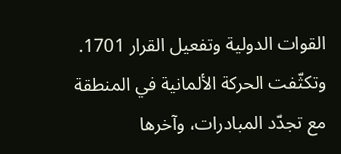القوات الدولية وتفعيل القرار 1701. وتكثّفت الحركة الألمانية في المنطقة مع تجدّد المبادرات، وآخرها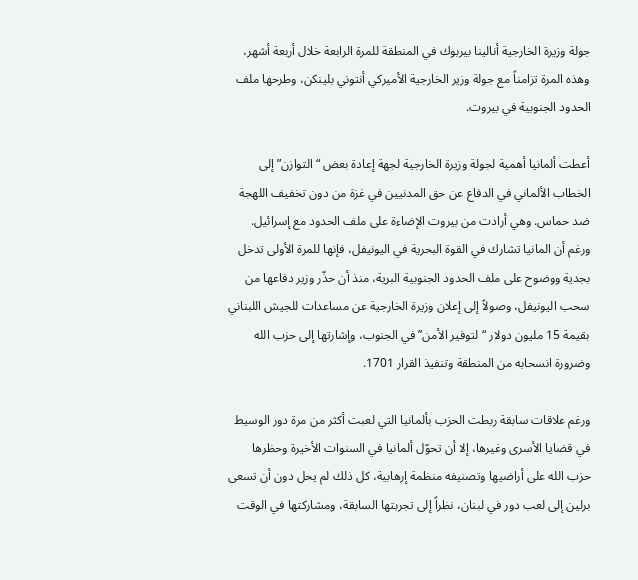جولة وزيرة الخارجية أنالينا بيربوك في المنطقة للمرة الرابعة خلال أربعة أشهر، وهذه المرة تزامناً مع جولة وزير الخارجية الأميركي أنتوني بلينكن، وطرحها ملف الحدود الجنوبية في بيروت.

أعطت ألمانيا أهمية لجولة وزيرة الخارجية لجهة إعادة بعض “التوازن” إلى الخطاب الألماني في الدفاع عن حق المدنيين في غزة من دون تخفيف اللهجة ضد حماس. وهي أرادت من بيروت الإضاءة على ملف الحدود مع إسرائيل. ورغم أن المانيا تشارك في القوة البحرية في اليونيفل، فإنها للمرة الأولى تدخل بجدية ووضوح على ملف الحدود الجنوبية البرية، منذ أن حذّر وزير دفاعها من سحب اليونيفل، وصولاً إلى إعلان وزيرة الخارجية عن مساعدات للجيش اللبناني بقيمة 15 مليون دولار “لتوفير الأمن” في الجنوب، وإشارتها إلى حزب الله وضرورة انسحابه من المنطقة وتنفيذ القرار 1701.

ورغم علاقات سابقة ربطت الحزب بألمانيا التي لعبت أكثر من مرة دور الوسيط في قضايا الأسرى وغيرها، إلا أن تحوّل ألمانيا في السنوات الأخيرة وحظرها حزب الله على أراضيها وتصنيفه منظمة إرهابية، كل ذلك لم يحل دون أن تسعى برلين إلى لعب دور في لبنان، نظراً إلى تجربتها السابقة، ومشاركتها في الوقت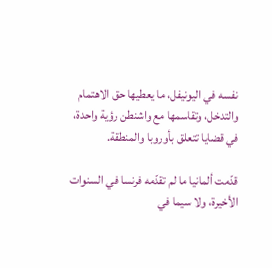نفسه في اليونيفل، ما يعطيها حق الاهتمام والتدخل، وتقاسمها مع واشنطن رؤية واحدة، في قضايا تتعلق بأوروبا والمنطقة.

قدّمت ألمانيا ما لم تقدّمه فرنسا في السنوات الأخيرة، ولا سيما في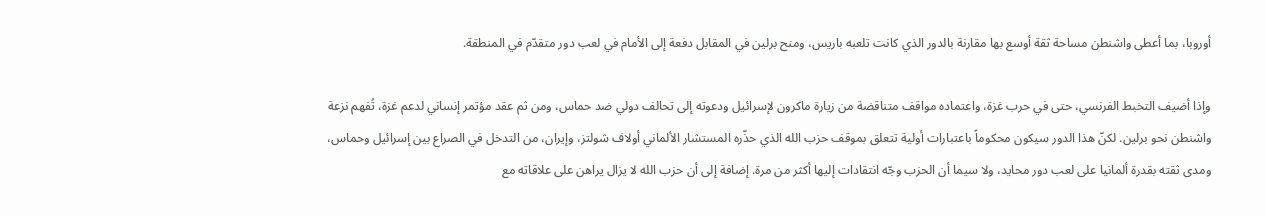أوروبا، بما أعطى واشنطن مساحة ثقة أوسع بها مقارنة بالدور الذي كانت تلعبه باريس، ومنح برلين في المقابل دفعة إلى الأمام في لعب دور متقدّم في المنطقة.

وإذا أضيف التخبط الفرنسي، حتى في حرب غزة، واعتماده مواقف متناقضة من زيارة ماكرون لإسرائيل ودعوته إلى تحالف دولي ضد حماس، ومن ثم عقد مؤتمر إنساني لدعم غزة، تُفهم نزعة واشنطن نحو برلين. لكنّ هذا الدور سيكون محكوماً باعتبارات أولية تتعلق بموقف حزب الله الذي حذّره المستشار الألماني أولاف شولتز، وإيران، من التدخل في الصراع بين إسرائيل وحماس، ومدى ثقته بقدرة ألمانيا على لعب دور محايد، ولا سيما أن الحزب وجّه انتقادات إليها أكثر من مرة. إضافة إلى أن حزب الله لا يزال يراهن على علاقاته مع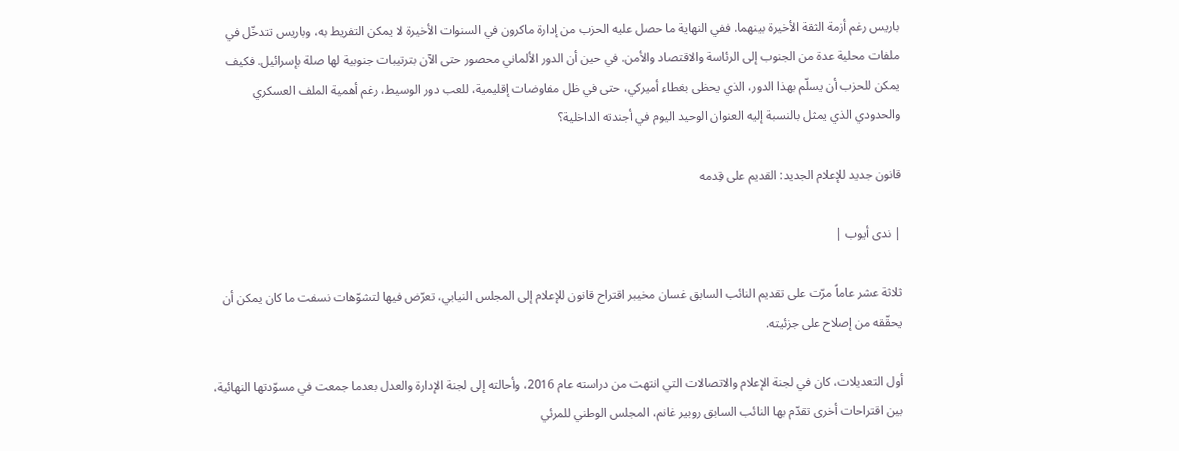باريس رغم أزمة الثقة الأخيرة بينهما. ففي النهاية ما حصل عليه الحزب من إدارة ماكرون في السنوات الأخيرة لا يمكن التفريط به، وباريس تتدخّل في ملفات محلية عدة من الجنوب إلى الرئاسة والاقتصاد والأمن. في حين أن الدور الألماني محصور حتى الآن بترتيبات جنوبية لها صلة بإسرائيل. فكيف يمكن للحزب أن يسلّم بهذا الدور، الذي يحظى بغطاء أميركي، حتى في ظل مفاوضات إقليمية، للعب دور الوسيط، رغم أهمية الملف العسكري والحدودي الذي يمثل بالنسبة إليه العنوان الوحيد اليوم في أجندته الداخلية؟

قانون جديد للإعلام الجديد: القديم على قِدمه

| ندى أيوب |

ثلاثة عشر عاماً مرّت على تقديم النائب السابق غسان مخيبر اقتراح قانون للإعلام إلى المجلس النيابي، تعرّض فيها لتشوّهات نسفت ما كان يمكن أن يحقّقه من إصلاح على جزئيته.

أول التعديلات، كان في لجنة الإعلام والاتصالات التي انتهت من دراسته عام 2016، وأحالته إلى لجنة الإدارة والعدل بعدما جمعت في مسوّدتها النهائية، بين اقتراحات أخرى تقدّم بها النائب السابق روبير غانم، المجلس الوطني للمرئي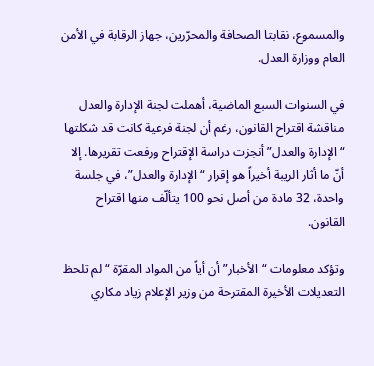والمسموع، نقابتا الصحافة والمحرّرين، جهاز الرقابة في الأمن العام ووزارة العدل.

في السنوات السبع الماضية، أهملت لجنة الإدارة والعدل مناقشة اقتراح القانون، رغم أن لجنة فرعية كانت قد شكلتها “الإدارة والعدل” أنجزت دراسة الإقتراح ورفعت تقريرها. إلا أنّ ما أثار الريبة أخيراً هو إقرار “الإدارة والعدل”، في جلسة واحدة، 32 مادة من أصل نحو 100 يتألّف منها اقتراح القانون.

وتؤكد معلومات “الأخبار” أن أياً من المواد المقرّة “لم تلحظ التعديلات الأخيرة المقترحة من وزير الإعلام زياد مكاري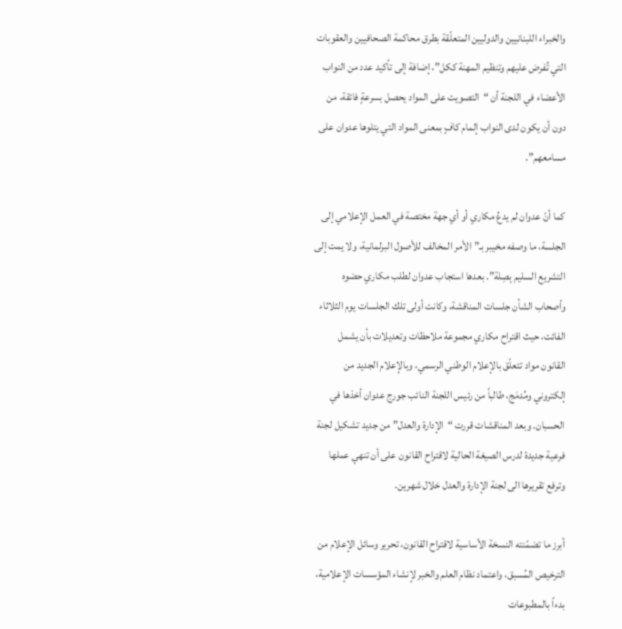والخبراء اللبنانيين والدوليين المتعلّقة بطرق محاكمة الصحافيين والعقوبات التي تُفرض عليهم وتنظيم المهنة ككل”، إضافة إلى تأكيد عدد من النواب الأعضاء في اللجنة أن “التصويت على المواد يحصل بسرعةٍ فائقة، من دون أن يكون لدى النواب إلمام كافٍ بمعنى المواد التي يتلوها عدوان على مسامعهم”.

كما أنّ عدوان لم يدعُ مكاري أو أي جهة مختصة في العمل الإعلامي إلى الجلسة، ما وصفه مخيبر بـ”الأمر المخالف للأصول البرلمانية، ولا يمت إلى التشريع السليم بِصِلة”. بعدها استجاب عدوان لطلب مكاري حضوه وأصحاب الشأن جلسات المناقشة، وكانت أولى تلك الجلسات يوم الثلاثاء الفائت، حيث اقتراح مكاري مجموعة ملاحظات وتعديلات بأن يشمل القانون مواد تتعلّق بالإعلام الوطني الرسمي، وبالإعلام الجديد من إلكتروني ومُدمَج، طالباً من رئيس اللجنة النائب جورج عدوان أخذها في الحسبان. وبعد المناقشات قررت “الإدارة والعدل” من جديد تشكيل لجنة فرعية جديدة لدرس الصيغة الحالية لاقتراح القانون على أن تنهي عملها وترفع تقريرها الى لجنة الإدارة والعدل خلال شهرين.

أبرز ما تضمّنته النسخة الأساسية لاقتراح القانون، تحرير وسائل الإعلام من الترخيص المُسبق، واعتماد نظام العلم والخبر لإنشاء المؤسسات الإعلامية، بدءاً بالمطبوعات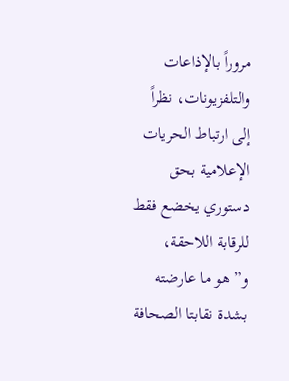مروراً بالإذاعات والتلفزيونات، نظراً إلى ارتباط الحريات الإعلامية بحق دستوري يخضع فقط للرقابة اللاحقة، و”هو ما عارضته بشدة نقابتا الصحافة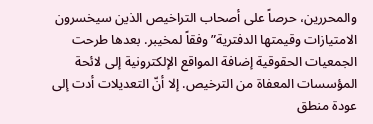والمحررين، حرصاً على أصحاب التراخيص الذين سيخسرون الامتيازات وقيمتها الدفترية” وفقاً لمخيبر. بعدها طرحت الجمعيات الحقوقية إضافة المواقع الإلكترونية إلى لائحة المؤسسات المعفاة من الترخيص. إلا أنّ التعديلات أدت إلى عودة منطق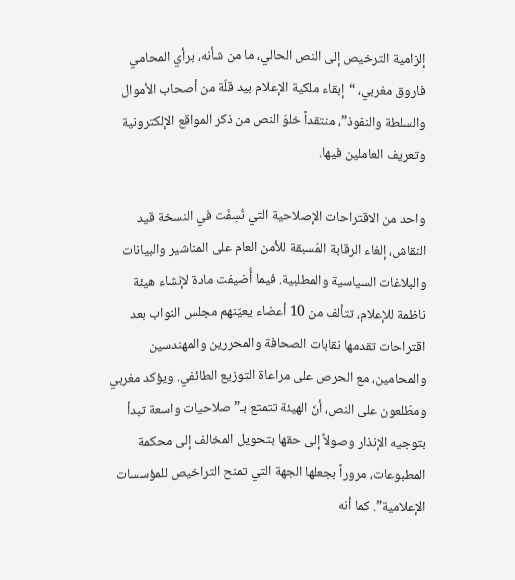إلزامية الترخيص إلى النص الحالي، ما من شأنه، برأي المحامي فاروق مغربي، “إبقاء ملكية الإعلام بيد قلّة من أصحاب الأموال والسلطة والنفوذ”، منتقداً خلوّ النص من ذكر المواقع الإلكترونية وتعريف العاملين فيها.

واحد من الاقتراحات الإصلاحية التي نُسِفَت في النسخة قيد النقاش، إلغاء الرقابة المُسبقة للأمن العام على المناشير والبيانات والبلاغات السياسية والمطلبية. فيما أُضيفت مادة لإنشاء هيئة ناظمة للإعلام، تتألف من 10 أعضاء يعيّنهم مجلس النواب بعد اقتراحات تقدمها نقابات الصحافة والمحررين والمهندسين والمحامين، مع الحرص على مراعاة التوزيع الطائفي. ويؤكد مغربي ومطّلعون على النص، أنّ الهيئة تتمتع بـ”صلاحيات واسعة تبدأ بتوجيه الإنذار وصولاً إلى حقها بتحويل المخالف إلى محكمة المطبوعات، مروراً بجعلها الجهة التي تمنح التراخيص للمؤسسات الإعلامية”. كما أنه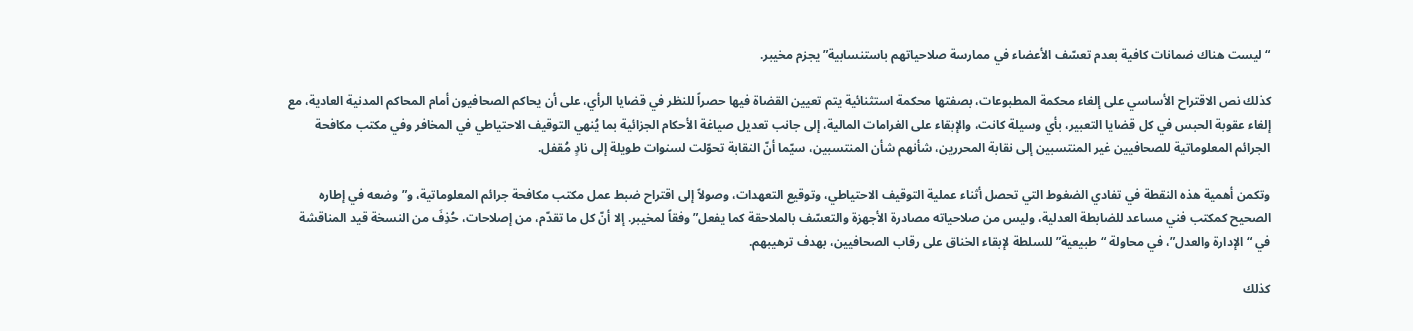“ليست هناك ضمانات كافية بعدم تعسّف الأعضاء في ممارسة صلاحياتهم باستنسابية” يجزم مخيبر.

كذلك نص الاقتراح الأساسي على إلغاء محكمة المطبوعات، بصفتها محكمة استثنائية يتم تعيين القضاة فيها حصراً للنظر في قضايا الرأي، على أن يحاكم الصحافيون أمام المحاكم المدنية العادية، مع إلغاء عقوبة الحبس في كل قضايا التعبير، بأي وسيلة كانت، والإبقاء على الغرامات المالية، إلى جانب تعديل صياغة الأحكام الجزائية بما يُنهي التوقيف الاحتياطي في المخافر وفي مكتب مكافحة الجرائم المعلوماتية للصحافيين غير المنتسبين إلى نقابة المحررين، شأنهم شأن المنتسبين، سيّما أنّ النقابة تحوّلت لسنوات طويلة إلى نادٍ مُقفل.

وتكمن أهمية هذه النقطة في تفادي الضغوط التي تحصل أثناء عملية التوقيف الاحتياطي، وتوقيع التعهدات، وصولاً إلى اقتراح ضبط عمل مكتب مكافحة جرائم المعلوماتية، و”وضعه في إطاره الصحيح كمكتب فني مساعد للضابطة العدلية، وليس من صلاحياته مصادرة الأجهزة والتعسّف بالملاحقة كما يفعل” وفقاً لمخيبر. إلا أنّ كل ما تقدّم، من إصلاحات، حُذِفَ من النسخة قيد المناقشة في “الإدارة والعدل”، في محاولة “طبيعية” للسلطة لإبقاء الخناق على رقاب الصحافيين، بهدف ترهيبهم.

كذلك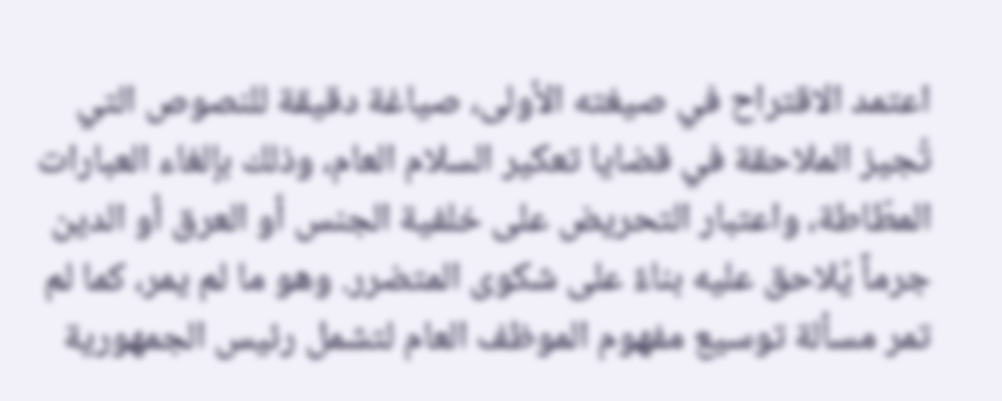اعتمد الاقتراح في صيغته الأولى، صياغة دقيقة للنصوص التي تُجيز الملاحقة في قضايا تعكير السلام العام، وذلك بإلغاء العبارات المطّاطة، واعتبار التحريض على خلفية الجنس أو العرق أو الدين جرماً يُلاحق عليه بناءً على شكوى المتضرر. وهو ما لم يمر، كما لم تمر مسألة توسيع مفهوم الموظف العام لتشمل رئيس الجمهورية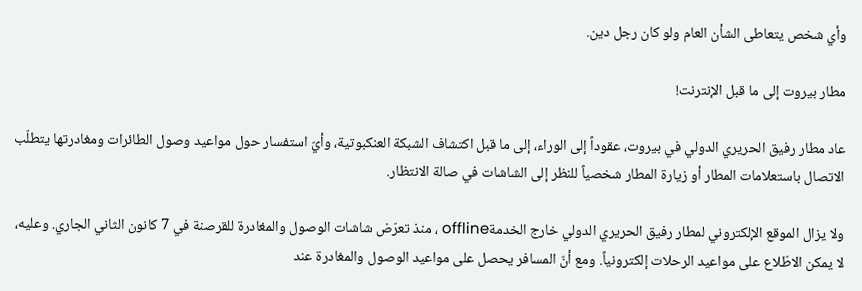وأي شخص يتعاطى الشأن العام ولو كان رجل دين.

مطار بيروت إلى ما قبل الإنترنت!

عاد مطار رفيق الحريري الدولي في بيروت، عقوداً إلى الوراء، إلى ما قبل اكتشاف الشبكة العنكبوتية، وأيّ استفسار حول مواعيد وصول الطائرات ومغادرتها يتطلّب الاتصال باستعلامات المطار أو زيارة المطار شخصياً للنظر إلى الشاشات في صالة الانتظار.

ولا يزال الموقع الإلكتروني لمطار رفيق الحريري الدولي خارج الخدمةoffline ، منذ تعرّض شاشات الوصول والمغادرة للقرصنة في 7 كانون الثاني الجاري. وعليه، لا يمكن الاطّلاع على مواعيد الرحلات إلكترونياً. ومع أنّ المسافر يحصل على مواعيد الوصول والمغادرة عند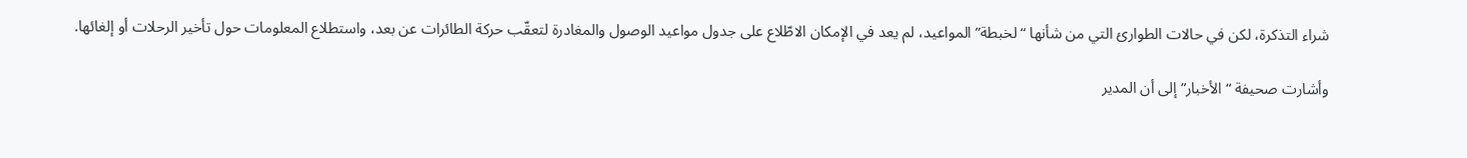شراء التذكرة، لكن في حالات الطوارئ التي من شأنها “لخبطة” المواعيد، لم يعد في الإمكان الاطّلاع على جدول مواعيد الوصول والمغادرة لتعقّب حركة الطائرات عن بعد، واستطلاع المعلومات حول تأخير الرحلات أو إلغائها.

وأشارت صحيفة “الأخبار” إلى أن المدير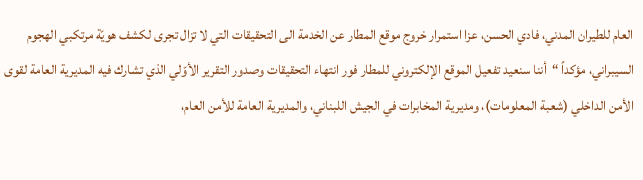العام للطيران المدني، فادي الحسن، عزا استمرار خروج موقع المطار عن الخدمة الى التحقيقات التي لا تزال تجرى لكشف هويّة مرتكبي الهجوم السيبراني، مؤكداً “أننا سنعيد تفعيل الموقع الإلكتروني للمطار فور انتهاء التحقيقات وصدور التقرير الأوّلي الذي تشارك فيه المديرية العامة لقوى الأمن الداخلي (شعبة المعلومات)، ومديرية المخابرات في الجيش اللبناني، والمديرية العامة للأمن العام،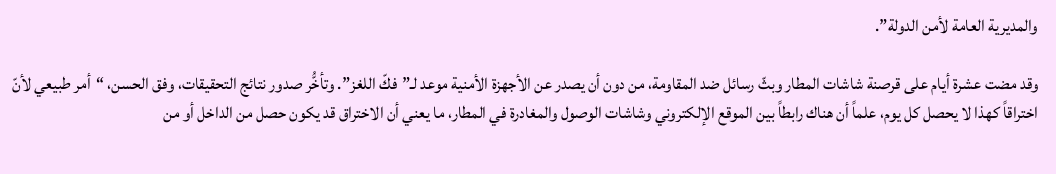والمديرية العامة لأمن الدولة”.

وقد مضت عشرة أيام على قرصنة شاشات المطار وبثّ رسائل ضد المقاومة، من دون أن يصدر عن الأجهزة الأمنية موعد لـ”فكّ اللغز”. وتأخُّر صدور نتائج التحقيقات، وفق الحسن، “أمر طبيعي لأنّ اختراقاً كهذا لا يحصل كل يوم، علماً أن هناك رابطاً بين الموقع الإلكتروني وشاشات الوصول والمغادرة في المطار، ما يعني أن الاختراق قد يكون حصل من الداخل أو من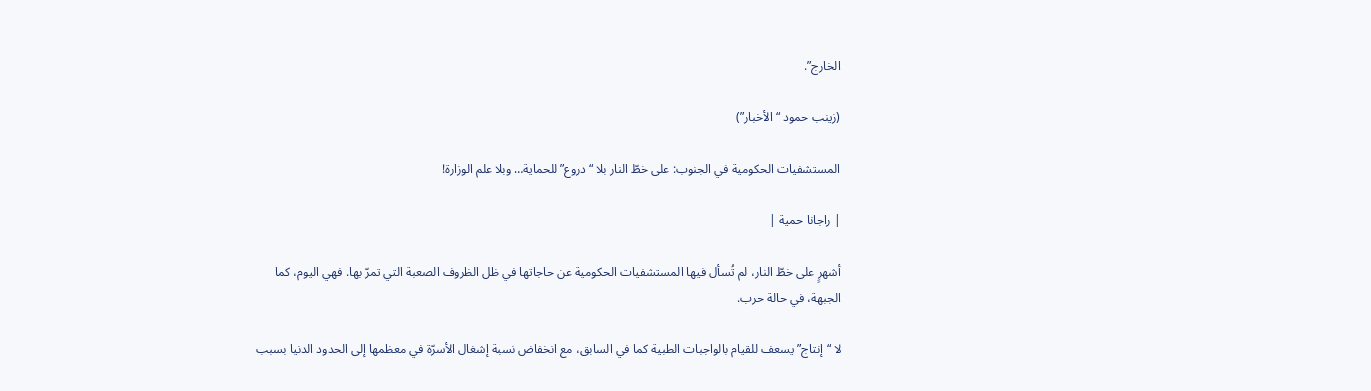الخارج”.

(زينب حمود “الأخبار”)

المستشفيات الحكومية في الجنوب: على خطّ النار بلا “دروع” للحماية… وبلا علم الوزارة!

| راجانا حمية |

أشهرٍ على خطّ النار، لم تُسأل فيها المستشفيات الحكومية عن حاجاتها في ظل الظروف الصعبة التي تمرّ بها. فهي اليوم، كما الجبهة، في حالة حرب.

لا “إنتاج” يسعف للقيام بالواجبات الطبية كما في السابق، مع انخفاض نسبة إشغال الأسرّة في معظمها إلى الحدود الدنيا بسبب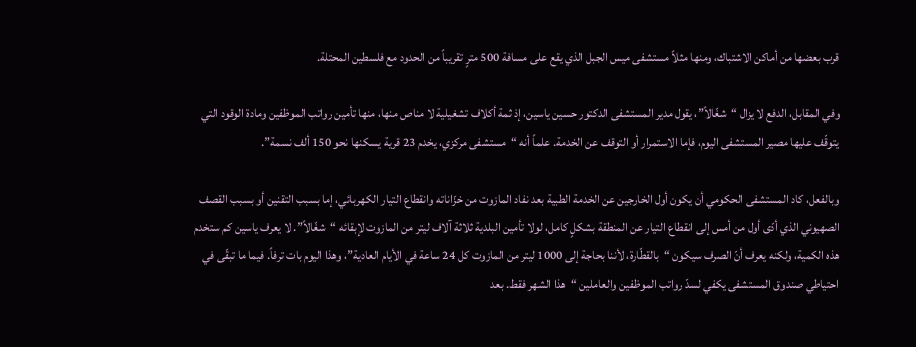قرب بعضها من أماكن الاشتباك، ومنها مثلاً مستشفى ميس الجبل الذي يقع على مسافة 500 مترٍ تقريباً من الحدود مع فلسطين المحتلة.

وفي المقابل، الدفع لا يزال “شغّالاً”، يقول مدير المستشفى الدكتور حسين ياسين، إذ ثمة أكلاف تشغيلية لا مناص منها، منها تأمين رواتب الموظفين ومادة الوقود التي يتوقّف عليها مصير المستشفى اليوم، فإما الاستمرار أو التوقف عن الخدمة. علماً أنه “مستشفى مركزي، يخدم 23 قرية يسكنها نحو 150 ألف نسمة”.

وبالفعل، كاد المستشفى الحكومي أن يكون أول الخارجين عن الخدمة الطبية بعد نفاد المازوت من خزّاناته وانقطاع التيار الكهربائي، إما بسبب التقنين أو بسبب القصف الصهيوني الذي أدّى أول من أمس إلى انقطاع التيار عن المنطقة بشكلٍ كامل، لولا تأمين البلدية ثلاثة آلاف ليتر من المازوت لإبقائه “شغّالاً”. لا يعرف ياسين كم ستخدم هذه الكمية، ولكنه يعرف أنّ الصرف سيكون “بالقطّارة، لأننا بحاجة إلى 1000 ليتر من المازوت كل 24 ساعة في الأيام العادية”، وهذا اليوم بات ترفاً. فيما ما تبقّى في احتياطي صندوق المستشفى يكفي لسدّ رواتب الموظفين والعاملين “هذا الشهر فقط. بعد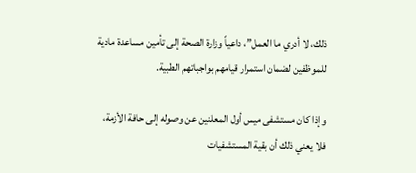ذلك، لا أدري ما العمل”، داعياً وزارة الصحة إلى تأمين مساعدة مادية للموظفين لضمان استمرار قيامهم بواجباتهم الطبية.

وإذا كان مستشفى ميس أول المعلنين عن وصوله إلى حافة الأزمة، فلا يعني ذلك أن بقية المستشفيات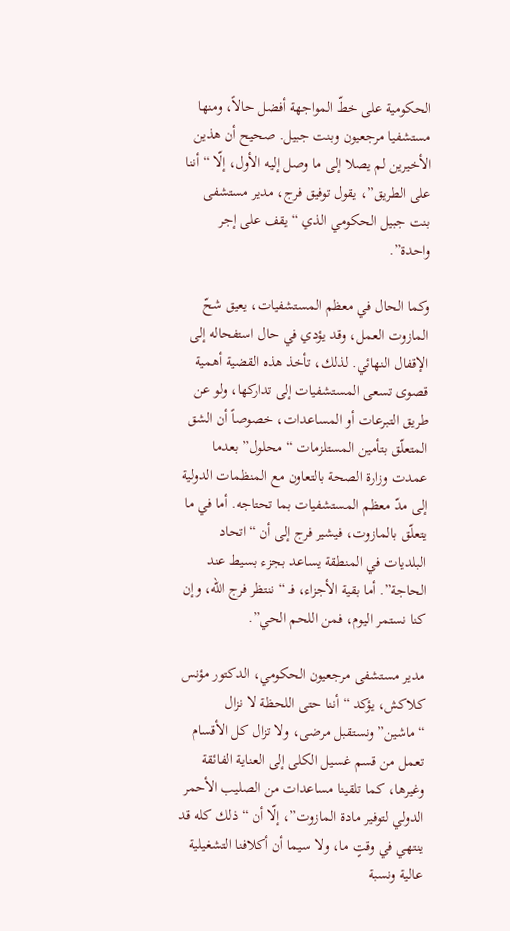الحكومية على خطّ المواجهة أفضل حالاً، ومنها مستشفيا مرجعيون وبنت جبيل. صحيح أن هذين الأخيرين لم يصلا إلى ما وصل إليه الأول، إلّا “أننا على الطريق”، يقول توفيق فرج، مدير مستشفى بنت جبيل الحكومي الذي “يقف على إجر واحدة”.

وكما الحال في معظم المستشفيات، يعيق شحّ المازوت العمل، وقد يؤدي في حال استفحاله إلى الإقفال النهائي. لذلك، تأخذ هذه القضية أهمية قصوى تسعى المستشفيات إلى تداركها، ولو عن طريق التبرعات أو المساعدات، خصوصاً أن الشق المتعلّق بتأمين المستلزمات “محلول” بعدما عمدت وزارة الصحة بالتعاون مع المنظمات الدولية إلى مدّ معظم المستشفيات بما تحتاجه. أما في ما يتعلّق بالمازوت، فيشير فرج إلى أن “اتحاد البلديات في المنطقة يساعد بجزء بسيط عند الحاجة”. أما بقية الأجزاء، فـ “ننتظر فرج الله، وإن كنا نستمر اليوم، فمن اللحم الحي”.

مدير مستشفى مرجعيون الحكومي، الدكتور مؤنس كلاكش، يؤكد “أننا حتى اللحظة لا نزال “ماشين” ونستقبل مرضى، ولا تزال كل الأقسام تعمل من قسم غسيل الكلى إلى العناية الفائقة وغيرها، كما تلقينا مساعدات من الصليب الأحمر الدولي لتوفير مادة المازوت”، إلّا أن “ذلك كله قد ينتهي في وقتٍ ما، ولا سيما أن أكلافنا التشغيلية عالية ونسبة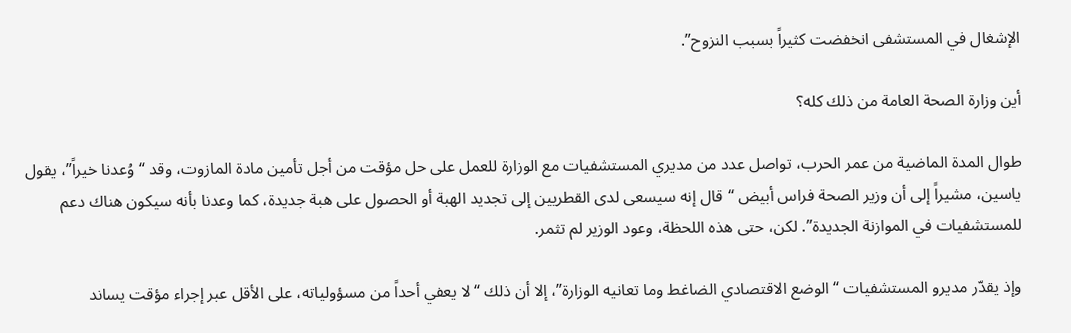الإشغال في المستشفى انخفضت كثيراً بسبب النزوح”.

أين وزارة الصحة العامة من ذلك كله؟

طوال المدة الماضية من عمر الحرب، تواصل عدد من مديري المستشفيات مع الوزارة للعمل على حل مؤقت من أجل تأمين مادة المازوت، وقد “وُعدنا خيراً”، يقول ياسين، مشيراً إلى أن وزير الصحة فراس أبيض “قال إنه سيسعى لدى القطريين إلى تجديد الهبة أو الحصول على هبة جديدة، كما وعدنا بأنه سيكون هناك دعم للمستشفيات في الموازنة الجديدة”. لكن، حتى هذه اللحظة، وعود الوزير لم تثمر.

وإذ يقدّر مديرو المستشفيات “الوضع الاقتصادي الضاغط وما تعانيه الوزارة”، إلا أن ذلك “لا يعفي أحداً من مسؤولياته، على الأقل عبر إجراء مؤقت يساند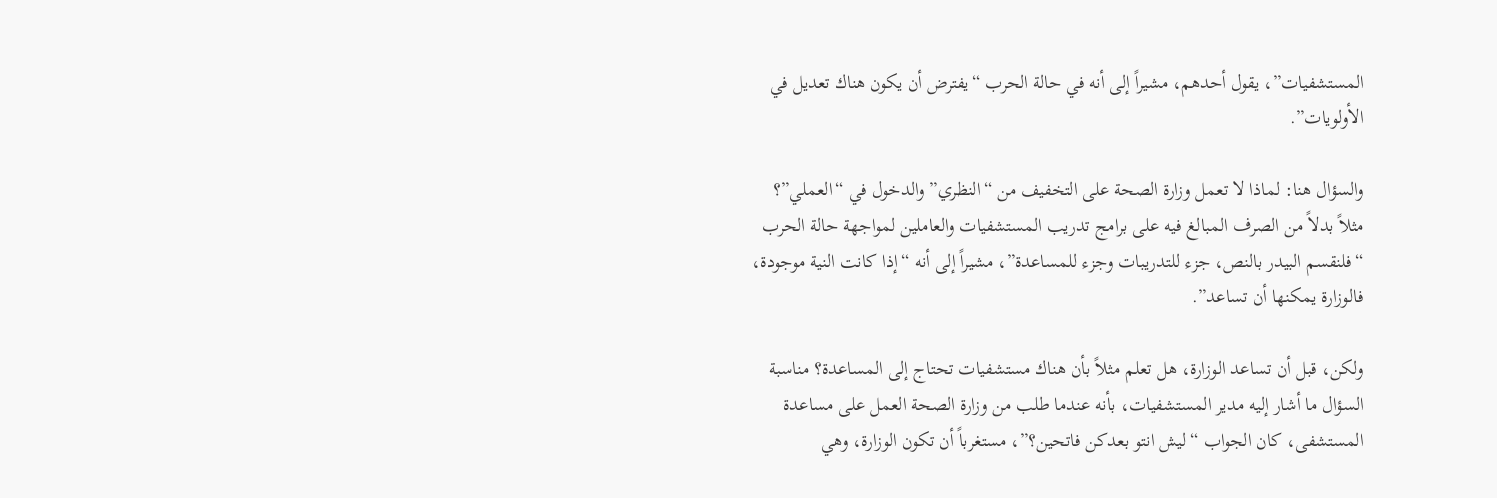المستشفيات”، يقول أحدهم، مشيراً إلى أنه في حالة الحرب “يفترض أن يكون هناك تعديل في الأولويات”.

والسؤال هنا: لماذا لا تعمل وزارة الصحة على التخفيف من “النظري” والدخول في “العملي”؟ مثلاً بدلاً من الصرف المبالغ فيه على برامج تدريب المستشفيات والعاملين لمواجهة حالة الحرب “فلنقسم البيدر بالنص، جزء للتدريبات وجزء للمساعدة”، مشيراً إلى أنه “إذا كانت النية موجودة، فالوزارة يمكنها أن تساعد”.

ولكن، قبل أن تساعد الوزارة، هل تعلم مثلاً بأن هناك مستشفيات تحتاج إلى المساعدة؟ مناسبة السؤال ما أشار إليه مدير المستشفيات، بأنه عندما طلب من وزارة الصحة العمل على مساعدة المستشفى، كان الجواب “ليش انتو بعدكن فاتحين؟”، مستغرباً أن تكون الوزارة، وهي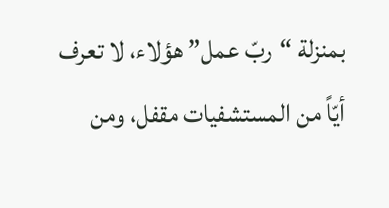بمنزلة “ربّ عمل” هؤلاء، لا تعرف أيّاً من المستشفيات مقفل، ومن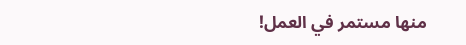منها مستمر في العمل!